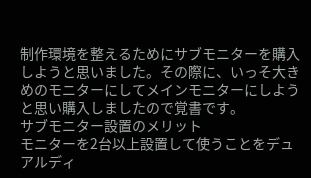制作環境を整えるためにサブモニターを購入しようと思いました。その際に、いっそ大きめのモニターにしてメインモニターにしようと思い購入しましたので覚書です。
サブモニター設置のメリット
モニターを2台以上設置して使うことをデュアルディ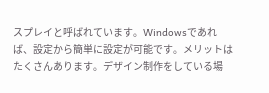スプレイと呼ばれています。Windowsであれば、設定から簡単に設定が可能です。メリットはたくさんあります。デザイン制作をしている場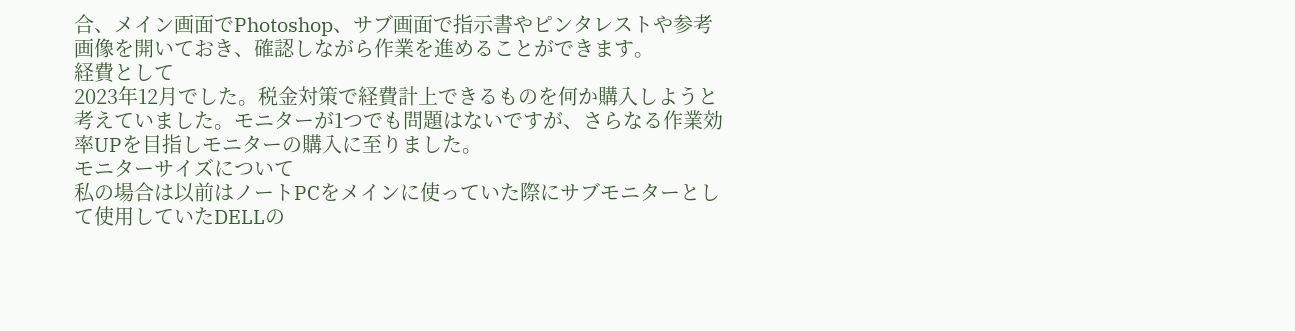合、メイン画面でPhotoshop、サブ画面で指示書やピンタレストや参考画像を開いておき、確認しながら作業を進めることができます。
経費として
2023年12月でした。税金対策で経費計上できるものを何か購入しようと考えていました。モニターが1つでも問題はないですが、さらなる作業効率UPを目指しモニターの購入に至りました。
モニターサイズについて
私の場合は以前はノートPCをメインに使っていた際にサブモニターとして使用していたDELLの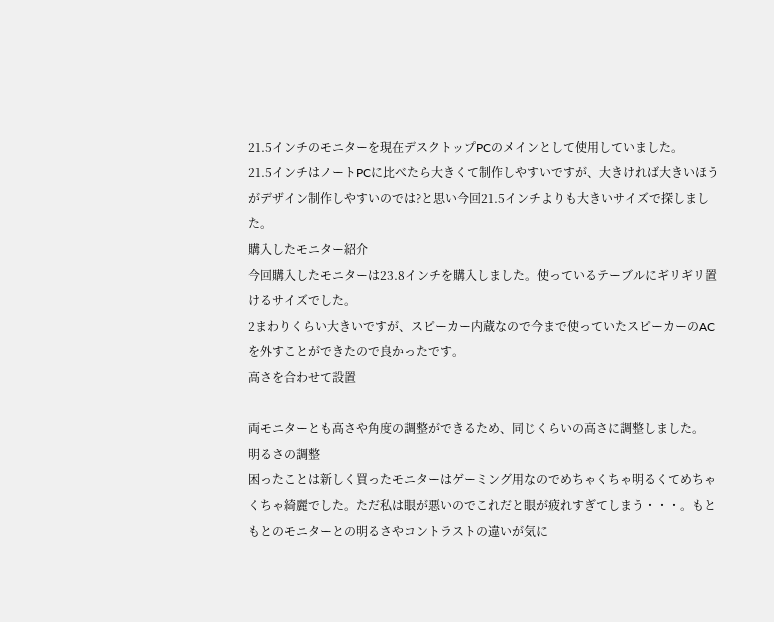21.5インチのモニターを現在デスクトップPCのメインとして使用していました。
21.5インチはノートPCに比べたら大きくて制作しやすいですが、大きければ大きいほうがデザイン制作しやすいのでは?と思い今回21.5インチよりも大きいサイズで探しました。
購入したモニター紹介
今回購入したモニターは23.8インチを購入しました。使っているテーブルにギリギリ置けるサイズでした。
2まわりくらい大きいですが、スピーカー内蔵なので今まで使っていたスピーカーのACを外すことができたので良かったです。
高さを合わせて設置

両モニターとも高さや角度の調整ができるため、同じくらいの高さに調整しました。
明るさの調整
困ったことは新しく買ったモニターはゲーミング用なのでめちゃくちゃ明るくてめちゃくちゃ綺麗でした。ただ私は眼が悪いのでこれだと眼が疲れすぎてしまう・・・。もともとのモニターとの明るさやコントラストの違いが気に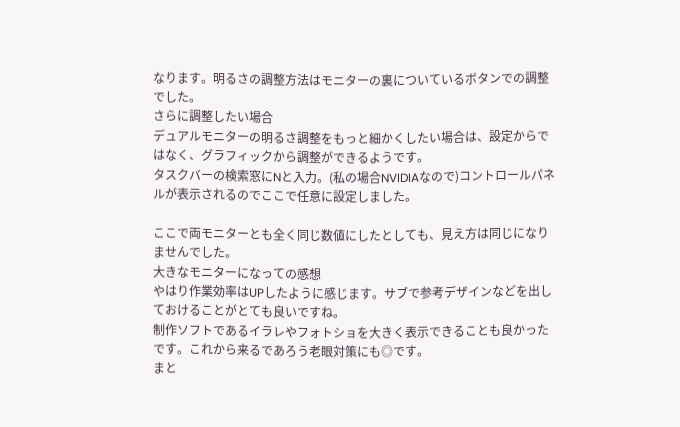なります。明るさの調整方法はモニターの裏についているボタンでの調整でした。
さらに調整したい場合
デュアルモニターの明るさ調整をもっと細かくしたい場合は、設定からではなく、グラフィックから調整ができるようです。
タスクバーの検索窓にNと入力。(私の場合NVIDIAなので)コントロールパネルが表示されるのでここで任意に設定しました。

ここで両モニターとも全く同じ数値にしたとしても、見え方は同じになりませんでした。
大きなモニターになっての感想
やはり作業効率はUPしたように感じます。サブで参考デザインなどを出しておけることがとても良いですね。
制作ソフトであるイラレやフォトショを大きく表示できることも良かったです。これから来るであろう老眼対策にも◎です。
まと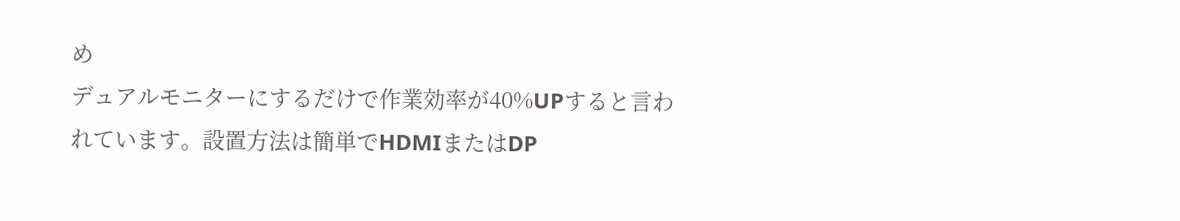め
デュアルモニターにするだけで作業効率が40%UPすると言われています。設置方法は簡単でHDMIまたはDP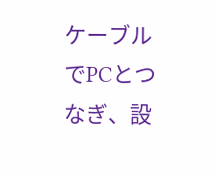ケーブルでPCとつなぎ、設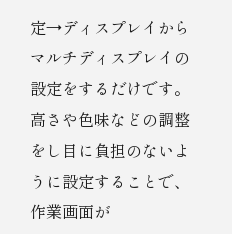定→ディスプレイからマルチディスプレイの設定をするだけです。
高さや色味などの調整をし目に負担のないように設定することで、作業画面が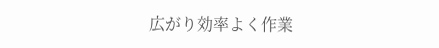広がり効率よく作業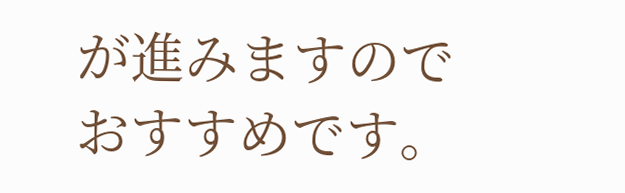が進みますのでおすすめです。